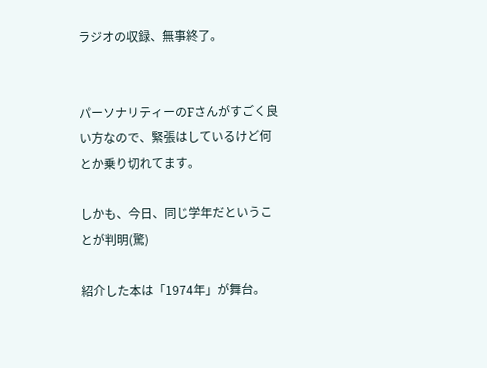ラジオの収録、無事終了。


パーソナリティーのFさんがすごく良い方なので、緊張はしているけど何とか乗り切れてます。

しかも、今日、同じ学年だということが判明(驚)

紹介した本は「1974年」が舞台。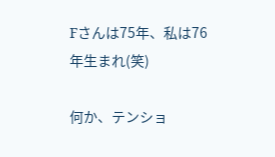Fさんは75年、私は76年生まれ(笑)

何か、テンショ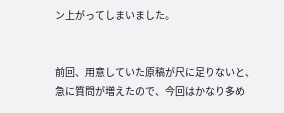ン上がってしまいました。


前回、用意していた原稿が尺に足りないと、急に質問が増えたので、今回はかなり多め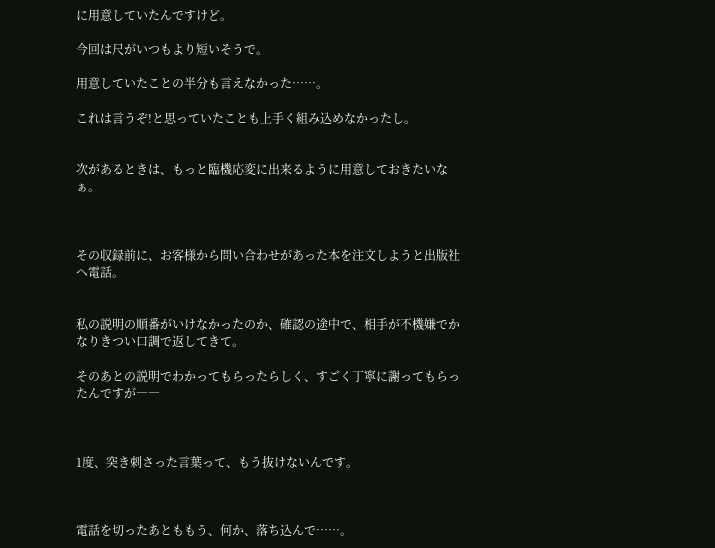に用意していたんですけど。

今回は尺がいつもより短いそうで。

用意していたことの半分も言えなかった……。

これは言うぞ!と思っていたことも上手く組み込めなかったし。


次があるときは、もっと臨機応変に出来るように用意しておきたいなぁ。



その収録前に、お客様から問い合わせがあった本を注文しようと出版社へ電話。


私の説明の順番がいけなかったのか、確認の途中で、相手が不機嫌でかなりきつい口調で返してきて。

そのあとの説明でわかってもらったらしく、すごく丁寧に謝ってもらったんですが――



1度、突き刺さった言葉って、もう抜けないんです。



電話を切ったあとももう、何か、落ち込んで……。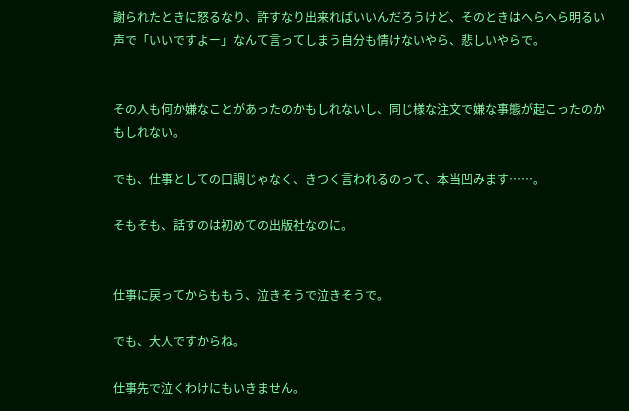謝られたときに怒るなり、許すなり出来ればいいんだろうけど、そのときはへらへら明るい声で「いいですよー」なんて言ってしまう自分も情けないやら、悲しいやらで。


その人も何か嫌なことがあったのかもしれないし、同じ様な注文で嫌な事態が起こったのかもしれない。

でも、仕事としての口調じゃなく、きつく言われるのって、本当凹みます……。

そもそも、話すのは初めての出版社なのに。


仕事に戻ってからももう、泣きそうで泣きそうで。

でも、大人ですからね。

仕事先で泣くわけにもいきません。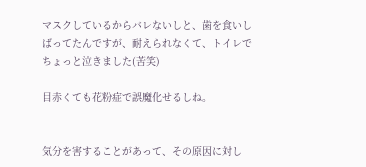マスクしているからバレないしと、歯を食いしばってたんですが、耐えられなくて、トイレでちょっと泣きました(苦笑)

目赤くても花粉症で誤魔化せるしね。


気分を害することがあって、その原因に対し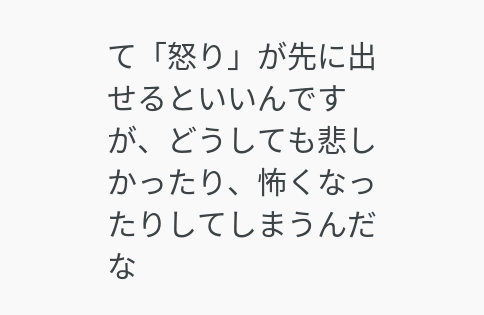て「怒り」が先に出せるといいんですが、どうしても悲しかったり、怖くなったりしてしまうんだな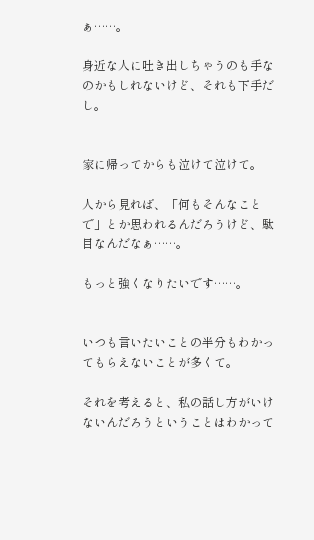ぁ……。

身近な人に吐き出しちゃうのも手なのかもしれないけど、それも下手だし。


家に帰ってからも泣けて泣けて。

人から見れば、「何もそんなことで」とか思われるんだろうけど、駄目なんだなぁ……。

もっと強くなりたいです……。


いつも言いたいことの半分もわかってもらえないことが多くて。

それを考えると、私の話し方がいけないんだろうということはわかって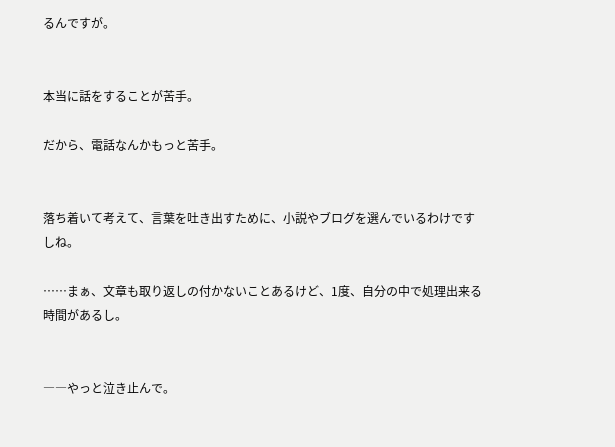るんですが。


本当に話をすることが苦手。

だから、電話なんかもっと苦手。


落ち着いて考えて、言葉を吐き出すために、小説やブログを選んでいるわけですしね。

……まぁ、文章も取り返しの付かないことあるけど、1度、自分の中で処理出来る時間があるし。


――やっと泣き止んで。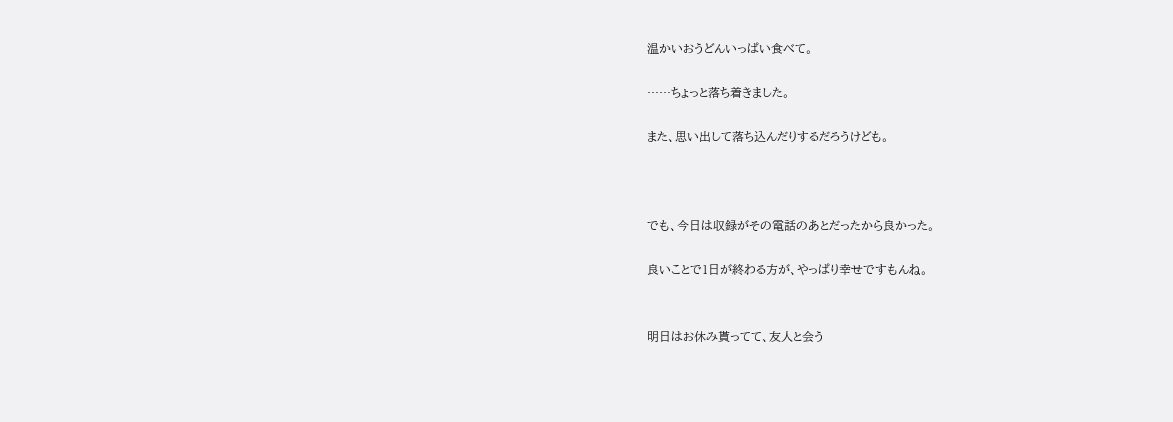温かいおうどんいっぱい食べて。

……ちょっと落ち着きました。

また、思い出して落ち込んだりするだろうけども。



でも、今日は収録がその電話のあとだったから良かった。

良いことで1日が終わる方が、やっぱり幸せですもんね。


明日はお休み貰ってて、友人と会う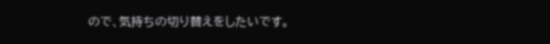ので、気持ちの切り替えをしたいです。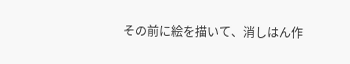その前に絵を描いて、消しはん作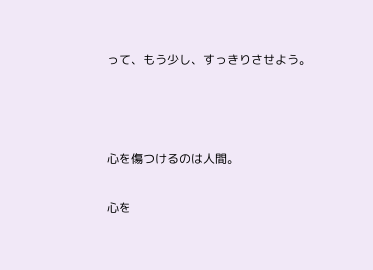って、もう少し、すっきりさせよう。



心を傷つけるのは人間。

心を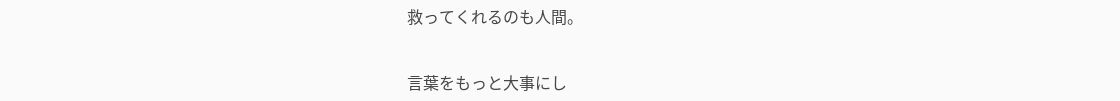救ってくれるのも人間。


言葉をもっと大事にし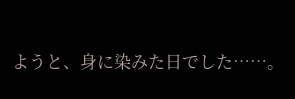ようと、身に染みた日でした……。